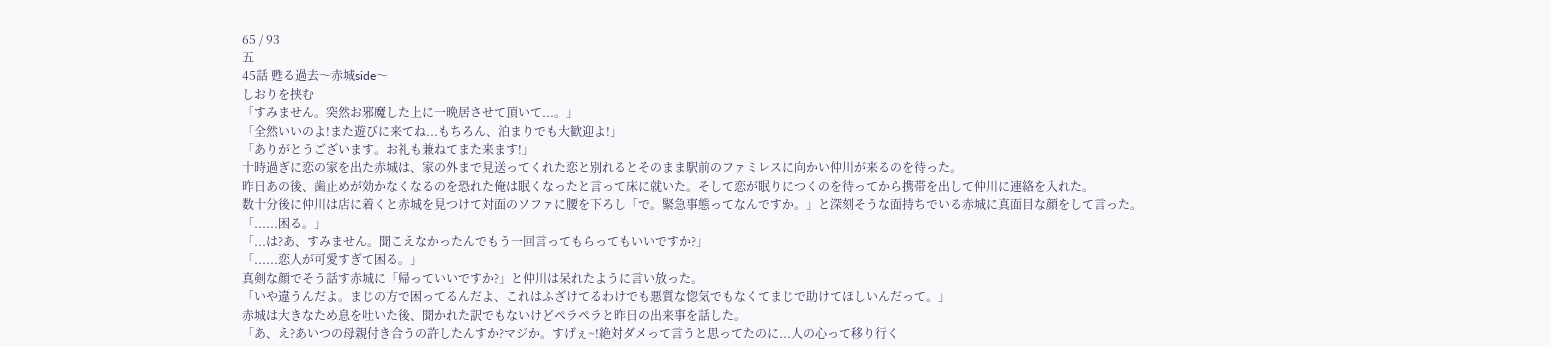65 / 93
五
45話 甦る過去〜赤城side〜
しおりを挟む
「すみません。突然お邪魔した上に一晩居させて頂いて...。」
「全然いいのよ!また遊びに来てね...もちろん、泊まりでも大歓迎よ!」
「ありがとうございます。お礼も兼ねてまた来ます!」
十時過ぎに恋の家を出た赤城は、家の外まで見送ってくれた恋と別れるとそのまま駅前のファミレスに向かい仲川が来るのを待った。
昨日あの後、歯止めが効かなくなるのを恐れた俺は眠くなったと言って床に就いた。そして恋が眠りにつくのを待ってから携帯を出して仲川に連絡を入れた。
数十分後に仲川は店に着くと赤城を見つけて対面のソファに腰を下ろし「で。緊急事態ってなんですか。」と深刻そうな面持ちでいる赤城に真面目な顔をして言った。
「......困る。」
「...は?あ、すみません。聞こえなかったんでもう一回言ってもらってもいいですか?」
「......恋人が可愛すぎて困る。」
真剣な顔でそう話す赤城に「帰っていいですか?」と仲川は呆れたように言い放った。
「いや違うんだよ。まじの方で困ってるんだよ、これはふざけてるわけでも悪質な惚気でもなくてまじで助けてほしいんだって。」
赤城は大きなため息を吐いた後、聞かれた訳でもないけどペラペラと昨日の出来事を話した。
「あ、え?あいつの母親付き合うの許したんすか?マジか。すげぇ~!絶対ダメって言うと思ってたのに...人の心って移り行く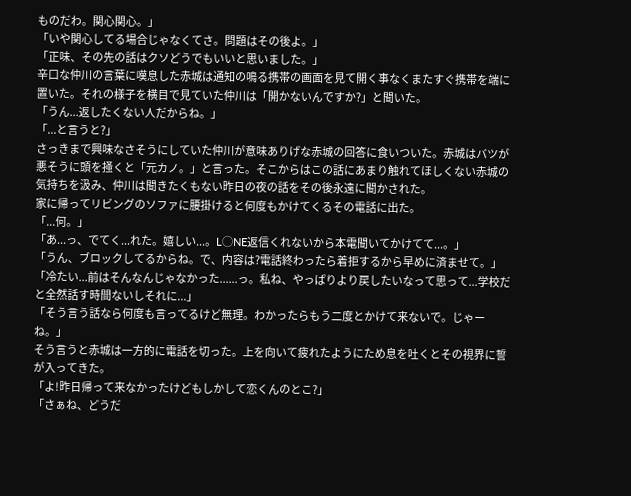ものだわ。関心関心。」
「いや関心してる場合じゃなくてさ。問題はその後よ。」
「正味、その先の話はクソどうでもいいと思いました。」
辛口な仲川の言葉に嘆息した赤城は通知の鳴る携帯の画面を見て開く事なくまたすぐ携帯を端に置いた。それの様子を横目で見ていた仲川は「開かないんですか?」と聞いた。
「うん...返したくない人だからね。」
「...と言うと?」
さっきまで興味なさそうにしていた仲川が意味ありげな赤城の回答に食いついた。赤城はバツが悪そうに頭を掻くと「元カノ。」と言った。そこからはこの話にあまり触れてほしくない赤城の気持ちを汲み、仲川は聞きたくもない昨日の夜の話をその後永遠に聞かされた。
家に帰ってリビングのソファに腰掛けると何度もかけてくるその電話に出た。
「...何。」
「あ...っ、でてく...れた。嬉しい...。L◯NE返信くれないから本電聞いてかけてて...。」
「うん、ブロックしてるからね。で、内容は?電話終わったら着拒するから早めに済ませて。」
「冷たい...前はそんなんじゃなかった......っ。私ね、やっぱりより戻したいなって思って...学校だと全然話す時間ないしそれに...」
「そう言う話なら何度も言ってるけど無理。わかったらもう二度とかけて来ないで。じゃーね。」
そう言うと赤城は一方的に電話を切った。上を向いて疲れたようにため息を吐くとその視界に誓が入ってきた。
「よ!昨日帰って来なかったけどもしかして恋くんのとこ?」
「さぁね、どうだ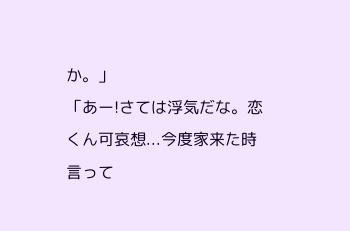か。」
「あー!さては浮気だな。恋くん可哀想...今度家来た時言って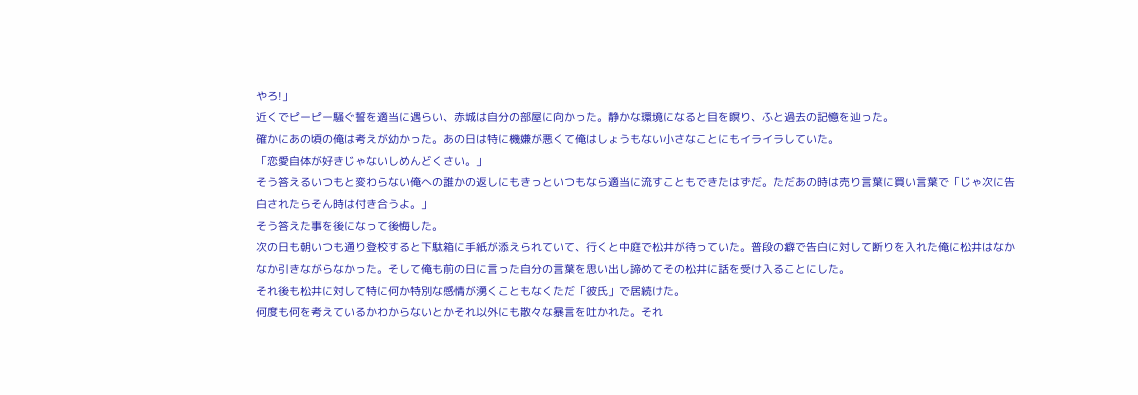やろ!」
近くでピーピー騒ぐ誓を適当に遇らい、赤城は自分の部屋に向かった。静かな環境になると目を瞑り、ふと過去の記憶を辿った。
確かにあの頃の俺は考えが幼かった。あの日は特に機嫌が悪くて俺はしょうもない小さなことにもイライラしていた。
「恋愛自体が好きじゃないしめんどくさい。」
そう答えるいつもと変わらない俺への誰かの返しにもきっといつもなら適当に流すこともできたはずだ。ただあの時は売り言葉に買い言葉で「じゃ次に告白されたらそん時は付き合うよ。」
そう答えた事を後になって後悔した。
次の日も朝いつも通り登校すると下駄箱に手紙が添えられていて、行くと中庭で松井が待っていた。普段の癖で告白に対して断りを入れた俺に松井はなかなか引きながらなかった。そして俺も前の日に言った自分の言葉を思い出し諦めてその松井に話を受け入ることにした。
それ後も松井に対して特に何か特別な感情が湧くこともなくただ「彼氏」で居続けた。
何度も何を考えているかわからないとかそれ以外にも散々な暴言を吐かれた。それ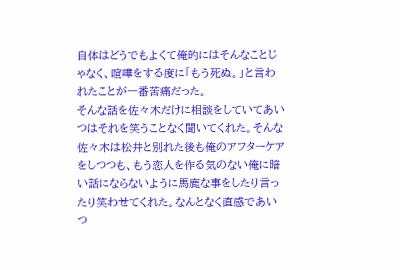自体はどうでもよくて俺的にはそんなことじゃなく、喧嘩をする度に「もう死ぬ。」と言われたことが一番苦痛だった。
そんな話を佐々木だけに相談をしていてあいつはそれを笑うことなく聞いてくれた。そんな佐々木は松井と別れた後も俺のアフターケアをしつつも、もう恋人を作る気のない俺に暗い話にならないように馬鹿な事をしたり言ったり笑わせてくれた。なんとなく直感であいつ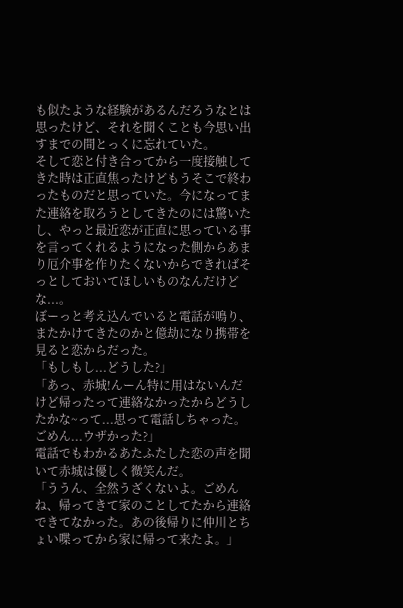も似たような経験があるんだろうなとは思ったけど、それを聞くことも今思い出すまでの間とっくに忘れていた。
そして恋と付き合ってから一度接触してきた時は正直焦ったけどもうそこで終わったものだと思っていた。今になってまた連絡を取ろうとしてきたのには驚いたし、やっと最近恋が正直に思っている事を言ってくれるようになった側からあまり厄介事を作りたくないからできればそっとしておいてほしいものなんだけどな...。
ぼーっと考え込んでいると電話が鳴り、またかけてきたのかと億劫になり携帯を見ると恋からだった。
「もしもし...どうした?」
「あっ、赤城!んーん特に用はないんだけど帰ったって連絡なかったからどうしたかな~って...思って電話しちゃった。ごめん...ウザかった?」
電話でもわかるあたふたした恋の声を聞いて赤城は優しく微笑んだ。
「ううん、全然うざくないよ。ごめんね、帰ってきて家のことしてたから連絡できてなかった。あの後帰りに仲川とちょい喋ってから家に帰って来たよ。」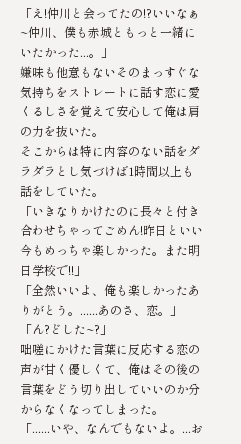「え!仲川と会ってたの!?いいなぁ~仲川、僕も赤城ともっと一緒にいたかった...。」
嫌味も他意もないそのまっすぐな気持ちをストレートに話す恋に愛くるしさを覚えて安心して俺は肩の力を抜いた。
そこからは特に内容のない話をダラダラとし気づけば1時間以上も話をしていた。
「いきなりかけたのに長々と付き合わせちゃってごめん!昨日といい今もめっちゃ楽しかった。また明日学校で!!」
「全然いいよ、俺も楽しかったありがとう。......あのさ、恋。」
「ん?どした~?」
咄嗟にかけた言葉に反応する恋の声が甘く優しくて、俺はその後の言葉をどう切り出していいのか分からなくなってしまった。
「......いや、なんでもないよ。...お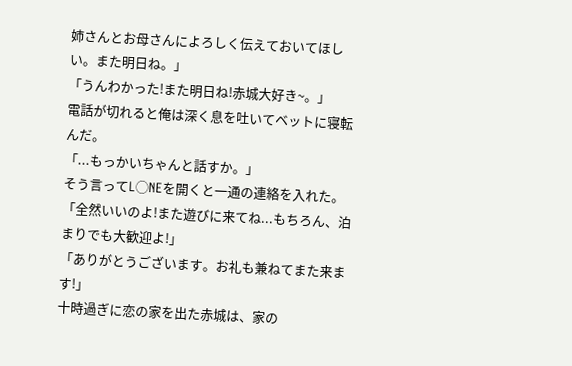姉さんとお母さんによろしく伝えておいてほしい。また明日ね。」
「うんわかった!また明日ね!赤城大好き~。」
電話が切れると俺は深く息を吐いてベットに寝転んだ。
「...もっかいちゃんと話すか。」
そう言ってL◯NEを開くと一通の連絡を入れた。
「全然いいのよ!また遊びに来てね...もちろん、泊まりでも大歓迎よ!」
「ありがとうございます。お礼も兼ねてまた来ます!」
十時過ぎに恋の家を出た赤城は、家の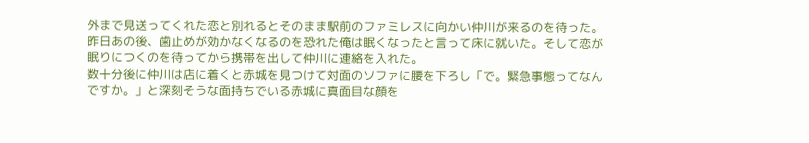外まで見送ってくれた恋と別れるとそのまま駅前のファミレスに向かい仲川が来るのを待った。
昨日あの後、歯止めが効かなくなるのを恐れた俺は眠くなったと言って床に就いた。そして恋が眠りにつくのを待ってから携帯を出して仲川に連絡を入れた。
数十分後に仲川は店に着くと赤城を見つけて対面のソファに腰を下ろし「で。緊急事態ってなんですか。」と深刻そうな面持ちでいる赤城に真面目な顔を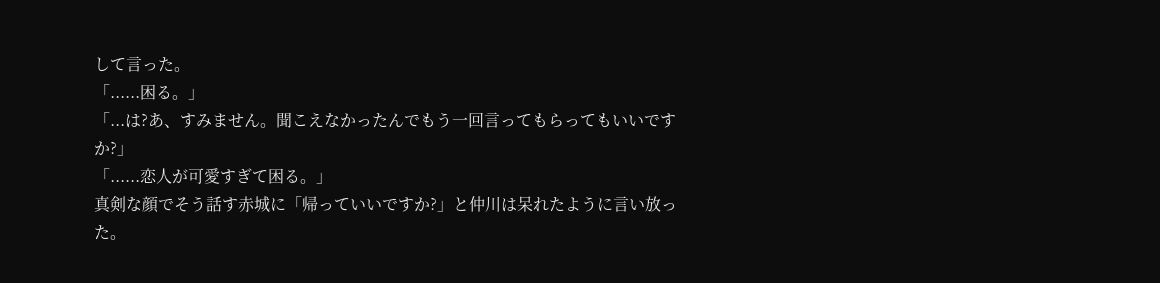して言った。
「......困る。」
「...は?あ、すみません。聞こえなかったんでもう一回言ってもらってもいいですか?」
「......恋人が可愛すぎて困る。」
真剣な顔でそう話す赤城に「帰っていいですか?」と仲川は呆れたように言い放った。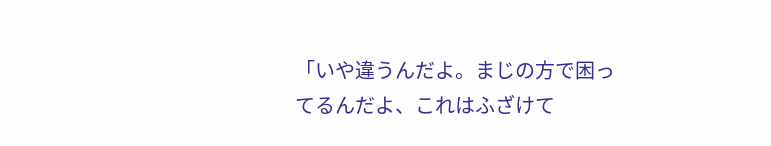「いや違うんだよ。まじの方で困ってるんだよ、これはふざけて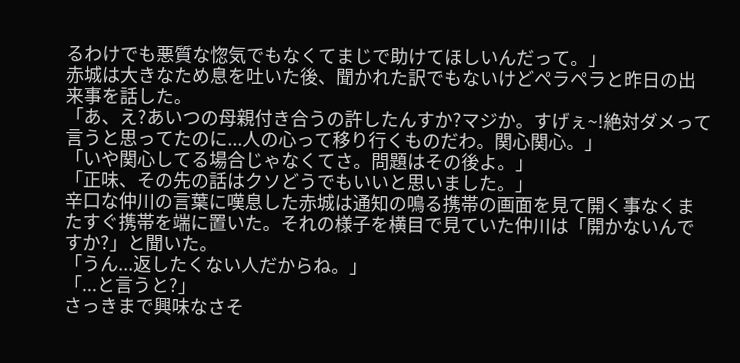るわけでも悪質な惚気でもなくてまじで助けてほしいんだって。」
赤城は大きなため息を吐いた後、聞かれた訳でもないけどペラペラと昨日の出来事を話した。
「あ、え?あいつの母親付き合うの許したんすか?マジか。すげぇ~!絶対ダメって言うと思ってたのに...人の心って移り行くものだわ。関心関心。」
「いや関心してる場合じゃなくてさ。問題はその後よ。」
「正味、その先の話はクソどうでもいいと思いました。」
辛口な仲川の言葉に嘆息した赤城は通知の鳴る携帯の画面を見て開く事なくまたすぐ携帯を端に置いた。それの様子を横目で見ていた仲川は「開かないんですか?」と聞いた。
「うん...返したくない人だからね。」
「...と言うと?」
さっきまで興味なさそ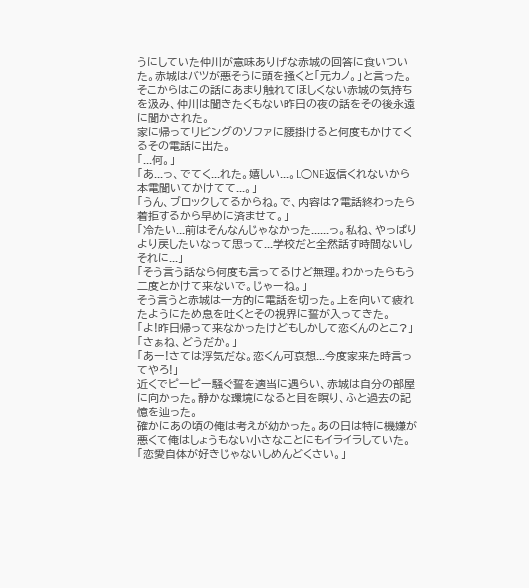うにしていた仲川が意味ありげな赤城の回答に食いついた。赤城はバツが悪そうに頭を掻くと「元カノ。」と言った。そこからはこの話にあまり触れてほしくない赤城の気持ちを汲み、仲川は聞きたくもない昨日の夜の話をその後永遠に聞かされた。
家に帰ってリビングのソファに腰掛けると何度もかけてくるその電話に出た。
「...何。」
「あ...っ、でてく...れた。嬉しい...。L◯NE返信くれないから本電聞いてかけてて...。」
「うん、ブロックしてるからね。で、内容は?電話終わったら着拒するから早めに済ませて。」
「冷たい...前はそんなんじゃなかった......っ。私ね、やっぱりより戻したいなって思って...学校だと全然話す時間ないしそれに...」
「そう言う話なら何度も言ってるけど無理。わかったらもう二度とかけて来ないで。じゃーね。」
そう言うと赤城は一方的に電話を切った。上を向いて疲れたようにため息を吐くとその視界に誓が入ってきた。
「よ!昨日帰って来なかったけどもしかして恋くんのとこ?」
「さぁね、どうだか。」
「あー!さては浮気だな。恋くん可哀想...今度家来た時言ってやろ!」
近くでピーピー騒ぐ誓を適当に遇らい、赤城は自分の部屋に向かった。静かな環境になると目を瞑り、ふと過去の記憶を辿った。
確かにあの頃の俺は考えが幼かった。あの日は特に機嫌が悪くて俺はしょうもない小さなことにもイライラしていた。
「恋愛自体が好きじゃないしめんどくさい。」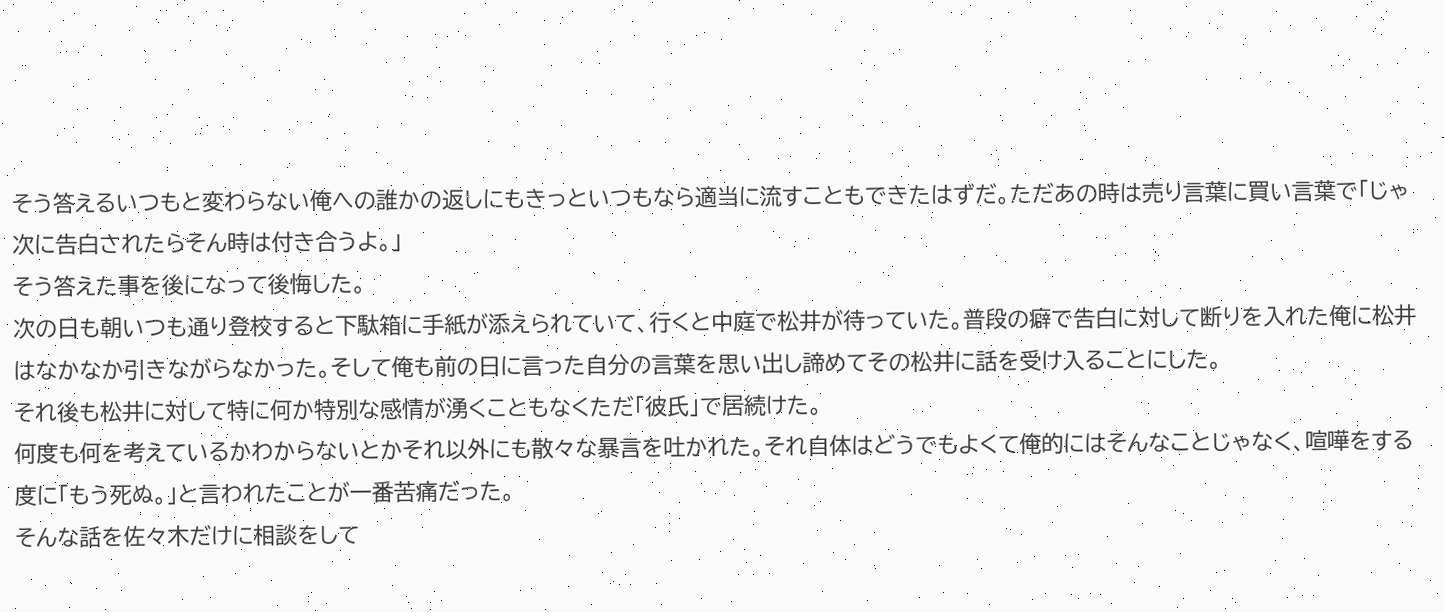そう答えるいつもと変わらない俺への誰かの返しにもきっといつもなら適当に流すこともできたはずだ。ただあの時は売り言葉に買い言葉で「じゃ次に告白されたらそん時は付き合うよ。」
そう答えた事を後になって後悔した。
次の日も朝いつも通り登校すると下駄箱に手紙が添えられていて、行くと中庭で松井が待っていた。普段の癖で告白に対して断りを入れた俺に松井はなかなか引きながらなかった。そして俺も前の日に言った自分の言葉を思い出し諦めてその松井に話を受け入ることにした。
それ後も松井に対して特に何か特別な感情が湧くこともなくただ「彼氏」で居続けた。
何度も何を考えているかわからないとかそれ以外にも散々な暴言を吐かれた。それ自体はどうでもよくて俺的にはそんなことじゃなく、喧嘩をする度に「もう死ぬ。」と言われたことが一番苦痛だった。
そんな話を佐々木だけに相談をして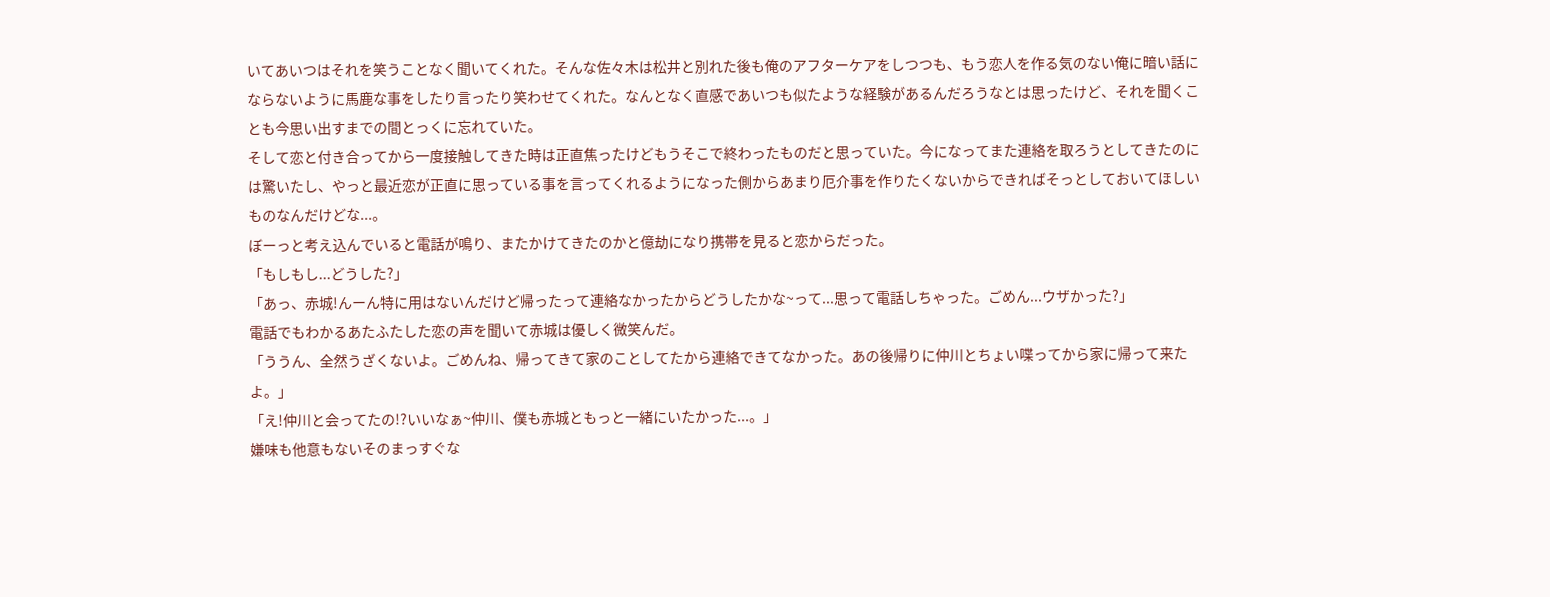いてあいつはそれを笑うことなく聞いてくれた。そんな佐々木は松井と別れた後も俺のアフターケアをしつつも、もう恋人を作る気のない俺に暗い話にならないように馬鹿な事をしたり言ったり笑わせてくれた。なんとなく直感であいつも似たような経験があるんだろうなとは思ったけど、それを聞くことも今思い出すまでの間とっくに忘れていた。
そして恋と付き合ってから一度接触してきた時は正直焦ったけどもうそこで終わったものだと思っていた。今になってまた連絡を取ろうとしてきたのには驚いたし、やっと最近恋が正直に思っている事を言ってくれるようになった側からあまり厄介事を作りたくないからできればそっとしておいてほしいものなんだけどな...。
ぼーっと考え込んでいると電話が鳴り、またかけてきたのかと億劫になり携帯を見ると恋からだった。
「もしもし...どうした?」
「あっ、赤城!んーん特に用はないんだけど帰ったって連絡なかったからどうしたかな~って...思って電話しちゃった。ごめん...ウザかった?」
電話でもわかるあたふたした恋の声を聞いて赤城は優しく微笑んだ。
「ううん、全然うざくないよ。ごめんね、帰ってきて家のことしてたから連絡できてなかった。あの後帰りに仲川とちょい喋ってから家に帰って来たよ。」
「え!仲川と会ってたの!?いいなぁ~仲川、僕も赤城ともっと一緒にいたかった...。」
嫌味も他意もないそのまっすぐな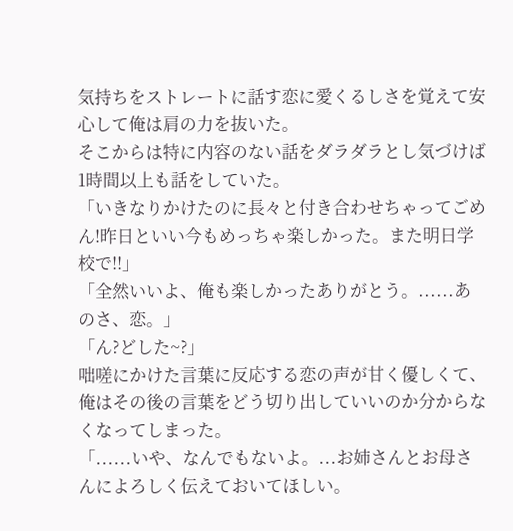気持ちをストレートに話す恋に愛くるしさを覚えて安心して俺は肩の力を抜いた。
そこからは特に内容のない話をダラダラとし気づけば1時間以上も話をしていた。
「いきなりかけたのに長々と付き合わせちゃってごめん!昨日といい今もめっちゃ楽しかった。また明日学校で!!」
「全然いいよ、俺も楽しかったありがとう。......あのさ、恋。」
「ん?どした~?」
咄嗟にかけた言葉に反応する恋の声が甘く優しくて、俺はその後の言葉をどう切り出していいのか分からなくなってしまった。
「......いや、なんでもないよ。...お姉さんとお母さんによろしく伝えておいてほしい。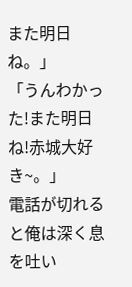また明日ね。」
「うんわかった!また明日ね!赤城大好き~。」
電話が切れると俺は深く息を吐い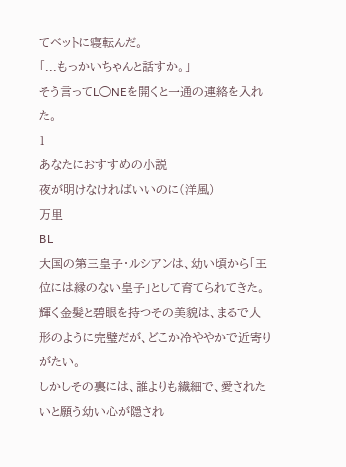てベットに寝転んだ。
「...もっかいちゃんと話すか。」
そう言ってL◯NEを開くと一通の連絡を入れた。
1
あなたにおすすめの小説
夜が明けなければいいのに(洋風)
万里
BL
大国の第三皇子・ルシアンは、幼い頃から「王位には縁のない皇子」として育てられてきた。輝く金髪と碧眼を持つその美貌は、まるで人形のように完璧だが、どこか冷ややかで近寄りがたい。
しかしその裏には、誰よりも繊細で、愛されたいと願う幼い心が隠され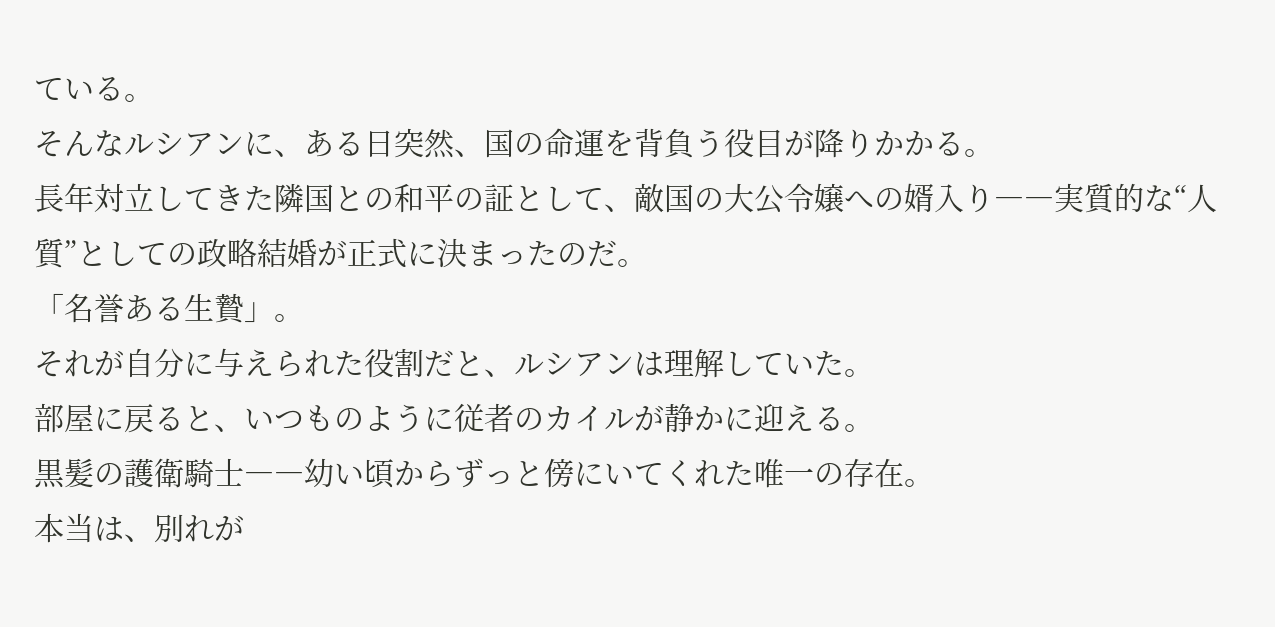ている。
そんなルシアンに、ある日突然、国の命運を背負う役目が降りかかる。
長年対立してきた隣国との和平の証として、敵国の大公令嬢への婿入り――実質的な“人質”としての政略結婚が正式に決まったのだ。
「名誉ある生贄」。
それが自分に与えられた役割だと、ルシアンは理解していた。
部屋に戻ると、いつものように従者のカイルが静かに迎える。
黒髪の護衛騎士――幼い頃からずっと傍にいてくれた唯一の存在。
本当は、別れが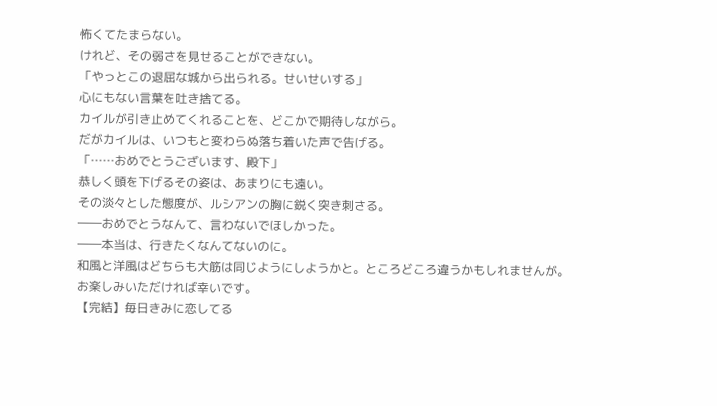怖くてたまらない。
けれど、その弱さを見せることができない。
「やっとこの退屈な城から出られる。せいせいする」
心にもない言葉を吐き捨てる。
カイルが引き止めてくれることを、どこかで期待しながら。
だがカイルは、いつもと変わらぬ落ち着いた声で告げる。
「……おめでとうございます、殿下」
恭しく頭を下げるその姿は、あまりにも遠い。
その淡々とした態度が、ルシアンの胸に鋭く突き刺さる。
――おめでとうなんて、言わないでほしかった。
――本当は、行きたくなんてないのに。
和風と洋風はどちらも大筋は同じようにしようかと。ところどころ違うかもしれませんが。
お楽しみいただければ幸いです。
【完結】毎日きみに恋してる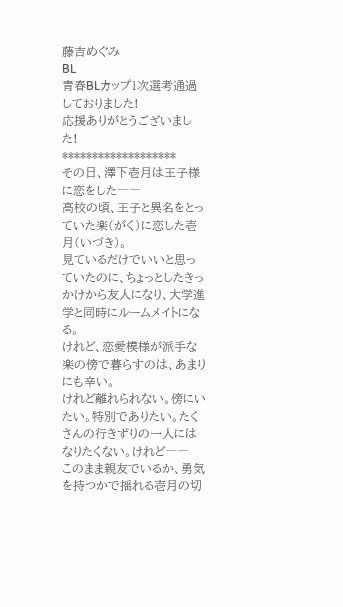藤吉めぐみ
BL
青春BLカップ1次選考通過しておりました!
応援ありがとうございました!
*******************
その日、澤下壱月は王子様に恋をした――
高校の頃、王子と異名をとっていた楽(がく)に恋した壱月(いづき)。
見ているだけでいいと思っていたのに、ちょっとしたきっかけから友人になり、大学進学と同時にルームメイトになる。
けれど、恋愛模様が派手な楽の傍で暮らすのは、あまりにも辛い。
けれど離れられない。傍にいたい。特別でありたい。たくさんの行きずりの一人にはなりたくない。けれど――
このまま親友でいるか、勇気を持つかで揺れる壱月の切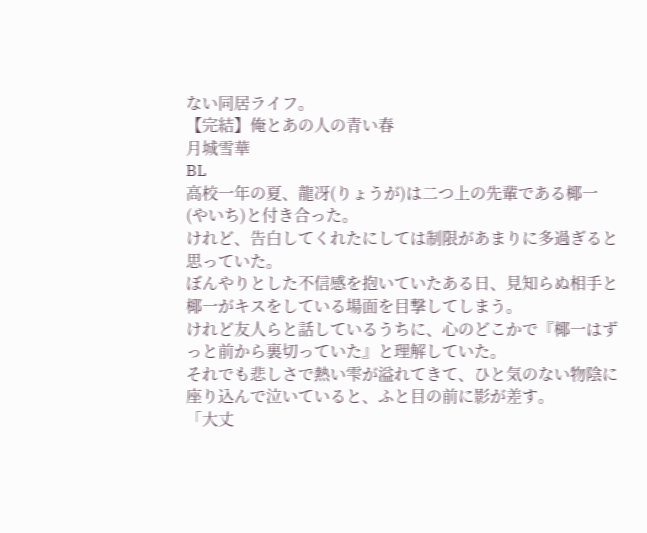ない同居ライフ。
【完結】俺とあの人の青い春
月城雪華
BL
高校一年の夏、龍冴(りょうが)は二つ上の先輩である椰一(やいち)と付き合った。
けれど、告白してくれたにしては制限があまりに多過ぎると思っていた。
ぼんやりとした不信感を抱いていたある日、見知らぬ相手と椰一がキスをしている場面を目撃してしまう。
けれど友人らと話しているうちに、心のどこかで『椰一はずっと前から裏切っていた』と理解していた。
それでも悲しさで熱い雫が溢れてきて、ひと気のない物陰に座り込んで泣いていると、ふと目の前に影が差す。
「大丈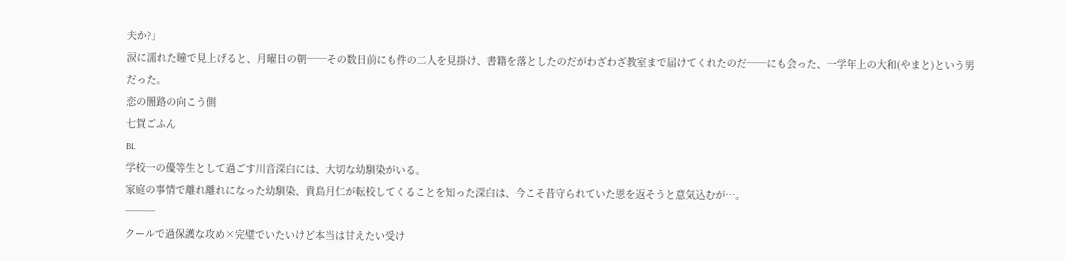夫か?」
涙に濡れた瞳で見上げると、月曜日の朝──その数日前にも件の二人を見掛け、書籍を落としたのだがわざわざ教室まで届けてくれたのだ──にも会った、一学年上の大和(やまと)という男だった。
恋の闇路の向こう側
七賀ごふん
BL
学校一の優等生として過ごす川音深白には、大切な幼馴染がいる。
家庭の事情で離れ離れになった幼馴染、貴島月仁が転校してくることを知った深白は、今こそ昔守られていた恩を返そうと意気込むが…。
───
クールで過保護な攻め×完璧でいたいけど本当は甘えたい受け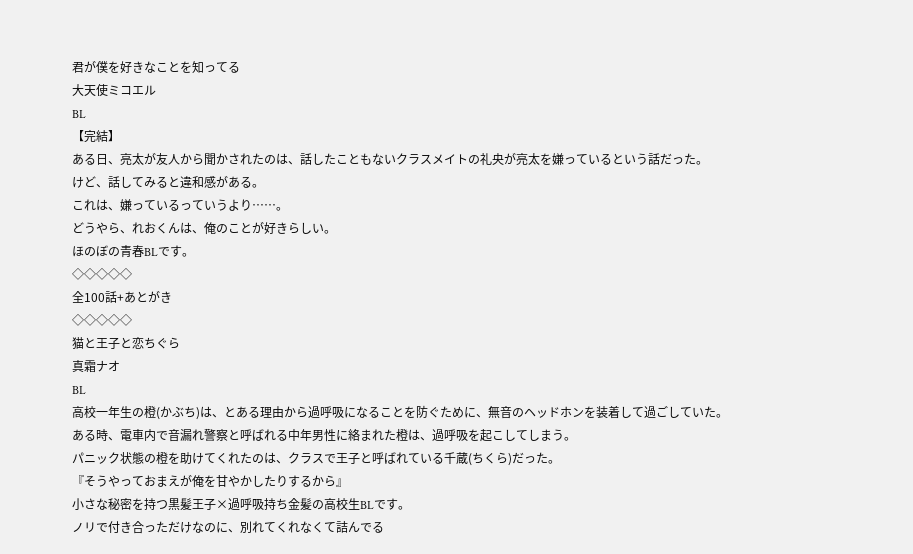君が僕を好きなことを知ってる
大天使ミコエル
BL
【完結】
ある日、亮太が友人から聞かされたのは、話したこともないクラスメイトの礼央が亮太を嫌っているという話だった。
けど、話してみると違和感がある。
これは、嫌っているっていうより……。
どうやら、れおくんは、俺のことが好きらしい。
ほのぼの青春BLです。
◇◇◇◇◇
全100話+あとがき
◇◇◇◇◇
猫と王子と恋ちぐら
真霜ナオ
BL
高校一年生の橙(かぶち)は、とある理由から過呼吸になることを防ぐために、無音のヘッドホンを装着して過ごしていた。
ある時、電車内で音漏れ警察と呼ばれる中年男性に絡まれた橙は、過呼吸を起こしてしまう。
パニック状態の橙を助けてくれたのは、クラスで王子と呼ばれている千蔵(ちくら)だった。
『そうやっておまえが俺を甘やかしたりするから』
小さな秘密を持つ黒髪王子×過呼吸持ち金髪の高校生BLです。
ノリで付き合っただけなのに、別れてくれなくて詰んでる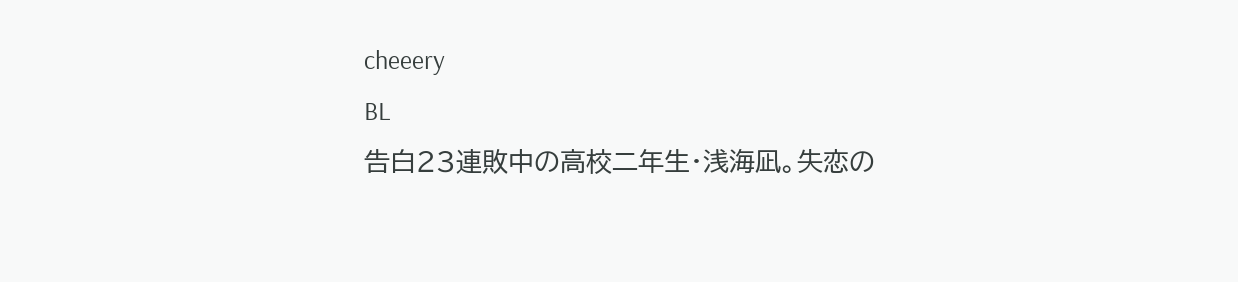cheeery
BL
告白23連敗中の高校二年生・浅海凪。失恋の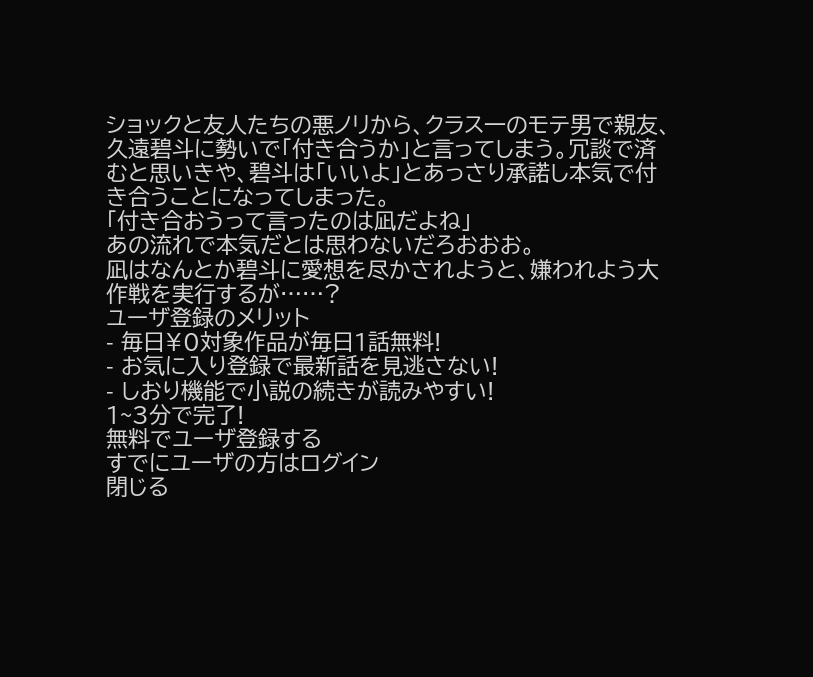ショックと友人たちの悪ノリから、クラス一のモテ男で親友、久遠碧斗に勢いで「付き合うか」と言ってしまう。冗談で済むと思いきや、碧斗は「いいよ」とあっさり承諾し本気で付き合うことになってしまった。
「付き合おうって言ったのは凪だよね」
あの流れで本気だとは思わないだろおおお。
凪はなんとか碧斗に愛想を尽かされようと、嫌われよう大作戦を実行するが……?
ユーザ登録のメリット
- 毎日¥0対象作品が毎日1話無料!
- お気に入り登録で最新話を見逃さない!
- しおり機能で小説の続きが読みやすい!
1~3分で完了!
無料でユーザ登録する
すでにユーザの方はログイン
閉じる